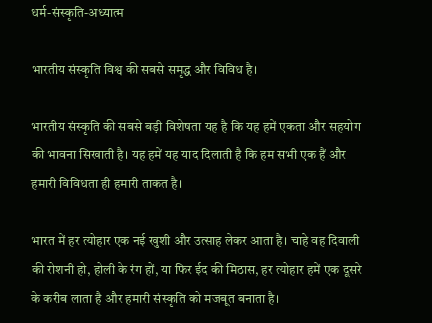धर्म-संस्कृति-अध्यात्म

भारतीय संस्कृति विश्व की सबसे समृद्ध और विविध है।

भारतीय संस्कृति की सबसे बड़ी विशेषता यह है कि यह हमें एकता और सहयोग की भावना सिखाती है। यह हमें यह याद दिलाती है कि हम सभी एक हैं और हमारी विविधता ही हमारी ताकत है।

भारत में हर त्योहार एक नई खुशी और उत्साह लेकर आता है। चाहे वह दिवाली की रोशनी हो, होली के रंग हों, या फिर ईद की मिठास, हर त्योहार हमें एक दूसरे के करीब लाता है और हमारी संस्कृति को मजबूत बनाता है।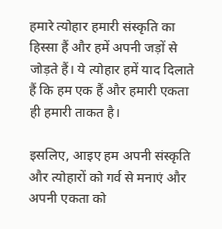हमारे त्योहार हमारी संस्कृति का हिस्सा हैं और हमें अपनी जड़ों से जोड़ते हैं। ये त्योहार हमें याद दिलाते हैं कि हम एक हैं और हमारी एकता ही हमारी ताकत है।

इसलिए, आइए हम अपनी संस्कृति और त्योहारों को गर्व से मनाएं और अपनी एकता को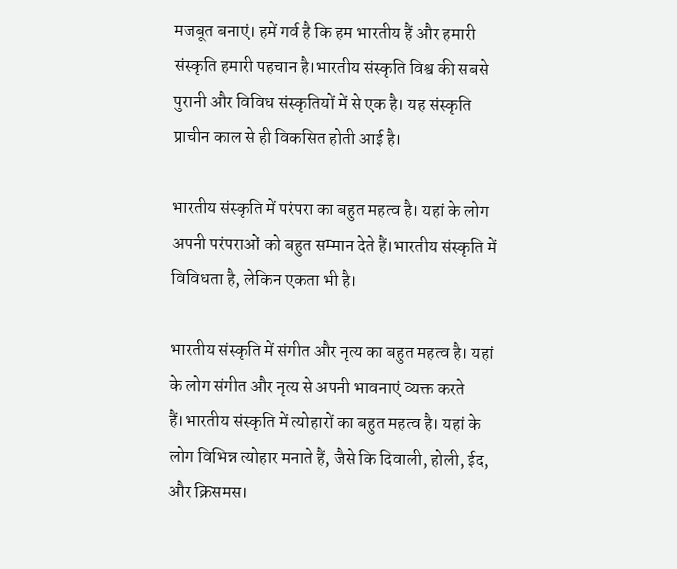मजबूत बनाएं। हमें गर्व है कि हम भारतीय हैं और हमारी संस्कृति हमारी पहचान है।भारतीय संस्कृति विश्व की सबसे पुरानी और विविध संस्कृतियों में से एक है। यह संस्कृति प्राचीन काल से ही विकसित होती आई है।

भारतीय संस्कृति में परंपरा का बहुत महत्व है। यहां के लोग अपनी परंपराओं को बहुत सम्मान देते हैं।भारतीय संस्कृति में विविधता है, लेकिन एकता भी है।

भारतीय संस्कृति में संगीत और नृत्य का बहुत महत्व है। यहां के लोग संगीत और नृत्य से अपनी भावनाएं व्यक्त करते हैं।भारतीय संस्कृति में त्योहारों का बहुत महत्व है। यहां के लोग विभिन्न त्योहार मनाते हैं, जैसे कि दिवाली, होली, ईद, और क्रिसमस।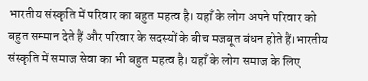भारतीय संस्कृति में परिवार का बहुत महत्व है। यहाँ के लोग अपने परिवार को बहुत सम्मान देते हैं और परिवार के सदस्यों के बीच मजबूत बंधन होते हैं।भारतीय संस्कृति में समाज सेवा का भी बहुत महत्व है। यहाँ के लोग समाज के लिए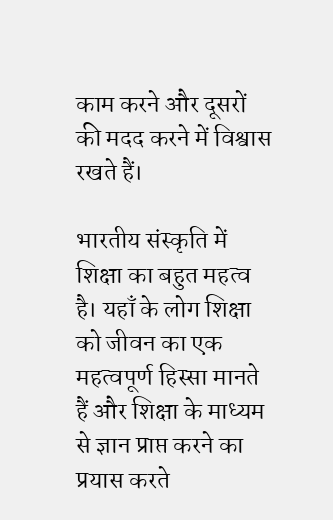काम करने और दूसरों की मदद करने में विश्वास रखते हैं।

भारतीय संस्कृति में शिक्षा का बहुत महत्व है। यहाँ के लोग शिक्षा को जीवन का एक महत्वपूर्ण हिस्सा मानते हैं और शिक्षा के माध्यम से ज्ञान प्राप्त करने का प्रयास करते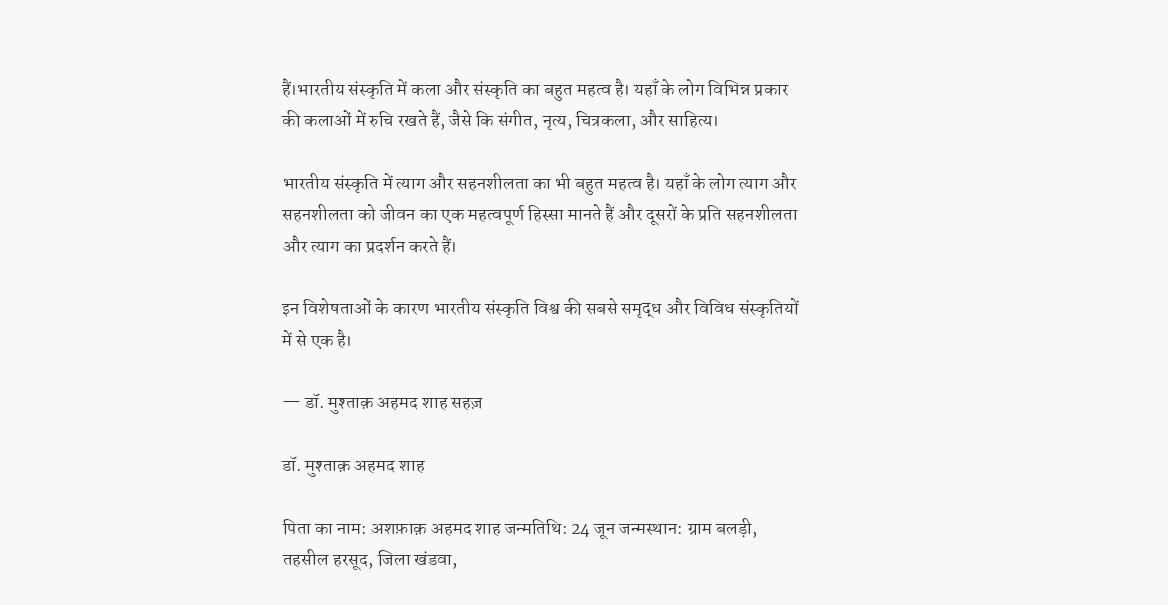हैं।भारतीय संस्कृति में कला और संस्कृति का बहुत महत्व है। यहाँ के लोग विभिन्न प्रकार की कलाओं में रुचि रखते हैं, जैसे कि संगीत, नृत्य, चित्रकला, और साहित्य।

भारतीय संस्कृति में त्याग और सहनशीलता का भी बहुत महत्व है। यहाँ के लोग त्याग और सहनशीलता को जीवन का एक महत्वपूर्ण हिस्सा मानते हैं और दूसरों के प्रति सहनशीलता और त्याग का प्रदर्शन करते हैं।

इन विशेषताओं के कारण भारतीय संस्कृति विश्व की सबसे समृद्ध और विविध संस्कृतियों में से एक है।

— डॉ. मुश्ताक़ अहमद शाह सहज़

डॉ. मुश्ताक़ अहमद शाह

पिता का नाम: अशफ़ाक़ अहमद शाह जन्मतिथि: 24 जून जन्मस्थान: ग्राम बलड़ी, तहसील हरसूद, जिला खंडवा,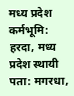मध्य प्रदेश कर्मभूमि: हरदा, मध्य प्रदेश स्थायी पता: मगरधा,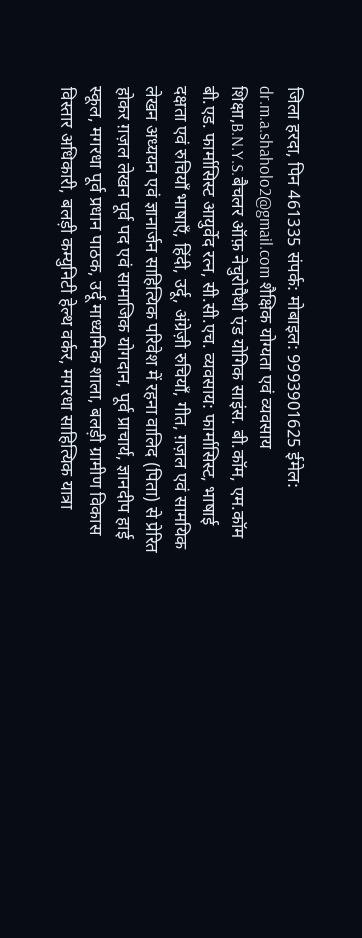जिला हरदा, पिन 461335 संपर्क: मोबाइल: 9993901625 ईमेल: dr.m.a.shaholo2@gmail.com शैक्षिक योग्यता एवं व्यवसाय शिक्षा,B.N.Y.S.बैचलर ऑफ़ नेचुरोपैथी एंड योगिक साइंस. बी.कॉम, एम.कॉम बी.एड. फार्मासिस्ट आयुर्वेद रत्न, सी.सी.एच. व्यवसाय: फार्मासिस्ट, भाषाई दक्षता एवं रुचियाँ भाषाएँ, हिंदी, उर्दू, अंग्रेज़ी रुचियाँ, गीत, ग़ज़ल एवं सामयिक लेखन अध्ययन एवं ज्ञानार्जन साहित्यिक परिवेश में रहना वालिद (पिता) से प्रेरित होकर ग़ज़ल लेखन पूर्व पद एवं सामाजिक योगदान, पूर्व प्राचार्य, ज्ञानदीप हाई स्कूल, मगरधा पूर्व प्रधान पाठक, उर्दू माध्यमिक शाला, बलड़ी ग्रामीण विकास विस्तार अधिकारी, बलड़ी कम्युनिटी हेल्थ वर्कर, मगरधा साहित्यिक यात्रा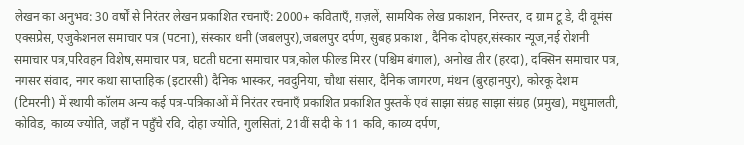लेखन का अनुभव: 30 वर्षों से निरंतर लेखन प्रकाशित रचनाएँ: 2000+ कविताएँ, ग़ज़लें, सामयिक लेख प्रकाशन, निरन्तर, द ग्राम टू डे, दी वूमंस एक्सप्रेस, एजुकेशनल समाचार पत्र (पटना), संस्कार धनी (जबलपुर),जबलपुर दर्पण, सुबह प्रकाश , दैनिक दोपहर,संस्कार न्यूज,नई रोशनी समाचार पत्र,परिवहन विशेष,समाचार पत्र, घटती घटना समाचार पत्र,कोल फील्ड मिरर (पश्चिम बंगाल), अनोख तीर (हरदा), दक्सिन समाचार पत्र, नगसर संवाद, नगर कथा साप्ताहिक (इटारसी) दैनिक भास्कर, नवदुनिया, चौथा संसार, दैनिक जागरण, मंथन (बुरहानपुर), कोरकू देशम (टिमरनी) में स्थायी कॉलम अन्य कई पत्र-पत्रिकाओं में निरंतर रचनाएँ प्रकाशित प्रकाशित पुस्तकें एवं साझा संग्रह साझा संग्रह (प्रमुख), मधुमालती, कोविड, काव्य ज्योति, जहाँ न पहुँचे रवि, दोहा ज्योति, गुलसितां, 21वीं सदी के 11 कवि, काव्य दर्पण,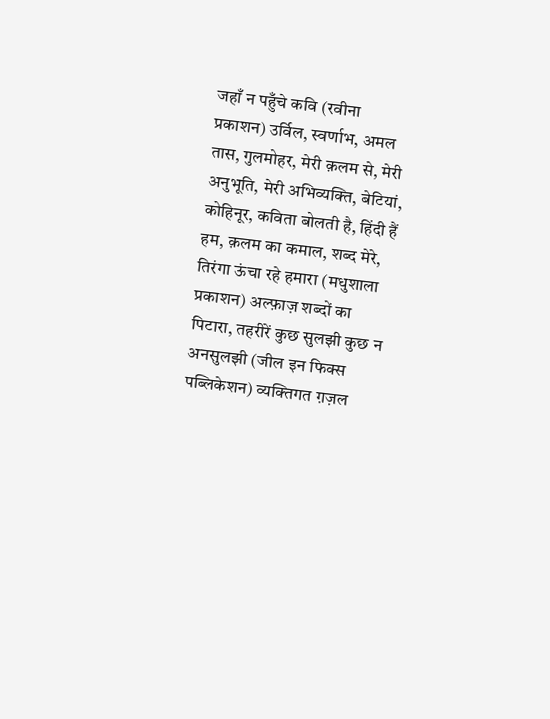जहाँ न पहुँचे कवि (रवीना प्रकाशन) उर्विल, स्वर्णाभ, अमल तास, गुलमोहर, मेरी क़लम से, मेरी अनुभूति, मेरी अभिव्यक्ति, बेटियां, कोहिनूर, कविता बोलती है, हिंदी हैं हम, क़लम का कमाल, शब्द मेरे, तिरंगा ऊंचा रहे हमारा (मधुशाला प्रकाशन) अल्फ़ाज़ शब्दों का पिटारा, तहरीरें कुछ सुलझी कुछ न अनसुलझी (जील इन फिक्स पब्लिकेशन) व्यक्तिगत ग़ज़ल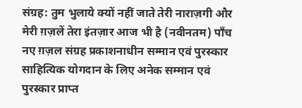संग्रह: तुम भुलाये क्यों नहीं जाते तेरी नाराज़गी और मेरी ग़ज़लें तेरा इंतज़ार आज भी है (नवीनतम) पाँच नए ग़ज़ल संग्रह प्रकाशनाधीन सम्मान एवं पुरस्कार साहित्यिक योगदान के लिए अनेक सम्मान एवं पुरस्कार प्राप्त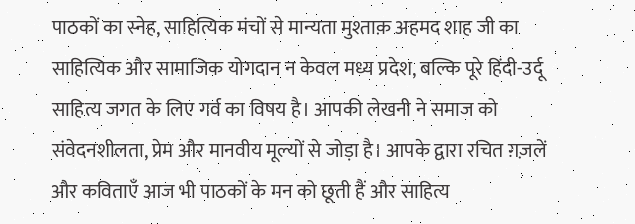पाठकों का स्नेह, साहित्यिक मंचों से मान्यता मुश्ताक़ अहमद शाह जी का साहित्यिक और सामाजिक योगदान न केवल मध्य प्रदेश, बल्कि पूरे हिंदी-उर्दू साहित्य जगत के लिए गर्व का विषय है। आपकी लेखनी ने समाज को संवेदनशीलता, प्रेम और मानवीय मूल्यों से जोड़ा है। आपके द्वारा रचित ग़ज़लें और कविताएँ आज भी पाठकों के मन को छूती हैं और साहित्य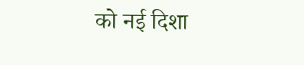को नई दिशा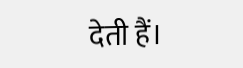देती हैं।